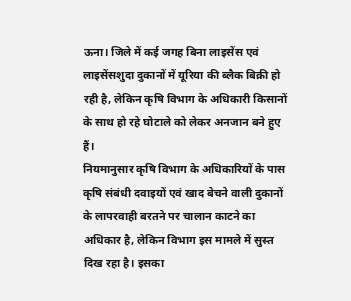ऊना। जिले में कई जगह बिना लाइसेंस एवं लाइसेंसशुदा दुकानों में यूरिया की ब्लैक बिक्री हो रही है, लेकिन कृषि विभाग के अधिकारी किसानों के साथ हो रहे घोटाले को लेकर अनजान बने हुए हैं।
नियमानुसार कृषि विभाग के अधिकारियों के पास कृषि संबंधी दवाइयों एवं खाद बेचने वाली दुकानों के लापरवाही बरतने पर चालान काटने का अधिकार है, लेकिन विभाग इस मामले में सुस्त दिख रहा है। इसका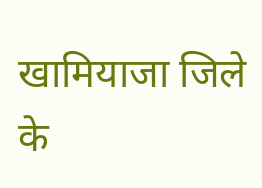खामियाजा जिले के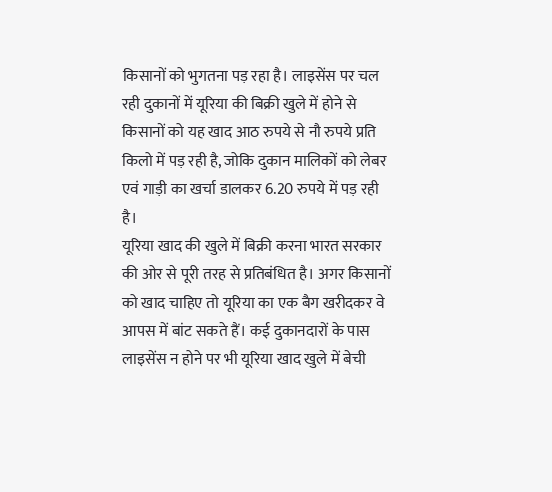किसानों को भुगतना पड़ रहा है। लाइसेंस पर चल रही दुकानों में यूरिया की बिक्री खुले में होने से किसानों को यह खाद आठ रुपये से नौ रुपये प्रति किलो में पड़ रही है, जोकि दुकान मालिकों को लेबर एवं गाड़ी का खर्चा डालकर 6.20 रुपये में पड़ रही है।
यूरिया खाद की खुले में बिक्री करना भारत सरकार की ओर से पूरी तरह से प्रतिबंधित है। अगर किसानों को खाद चाहिए तो यूरिया का एक बैग खरीदकर वे आपस में बांट सकते हैं। कई दुकानदारों के पास लाइसेंस न होने पर भी यूरिया खाद खुले में बेची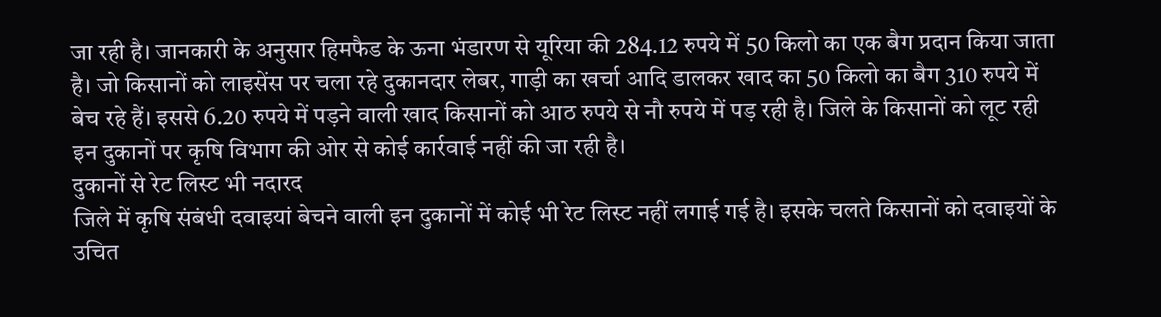जा रही है। जानकारी के अनुसार हिमफैड के ऊना भंडारण से यूरिया की 284.12 रुपये में 50 किलो का एक बैग प्रदान किया जाता है। जो किसानों को लाइसेंस पर चला रहे दुकानदार लेबर, गाड़ी का खर्चा आदि डालकर खाद का 50 किलो का बैग 310 रुपये में बेच रहे हैं। इससे 6.20 रुपये में पड़ने वाली खाद किसानों को आठ रुपये से नौ रुपये में पड़ रही है। जिले के किसानों को लूट रही इन दुकानों पर कृषि विभाग की ओर से कोई कार्रवाई नहीं की जा रही है।
दुकानों से रेट लिस्ट भी नदारद
जिले में कृषि संबंधी दवाइयां बेचने वाली इन दुकानों में कोई भी रेट लिस्ट नहीं लगाई गई है। इसके चलते किसानों को दवाइयों के उचित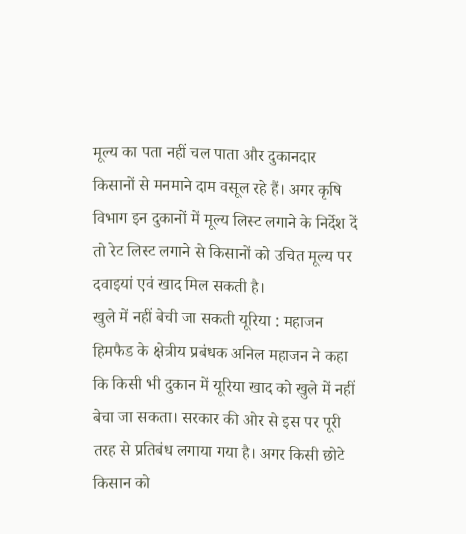मूल्य का पता नहीं चल पाता और दुकानदार किसानों से मनमाने दाम वसूल रहे हैं। अगर कृषि विभाग इन दुकानों में मूल्य लिस्ट लगाने के निर्देश दें तो रेट लिस्ट लगाने से किसानों को उचित मूल्य पर दवाइयां एवं खाद मिल सकती है।
खुले में नहीं बेची जा सकती यूरिया : महाजन
हिमफैड के क्षेत्रीय प्रबंधक अनिल महाजन ने कहा कि किसी भी दुकान में यूरिया खाद को खुले में नहीं बेचा जा सकता। सरकार की ओर से इस पर पूरी तरह से प्रतिबंध लगाया गया है। अगर किसी छोटे किसान को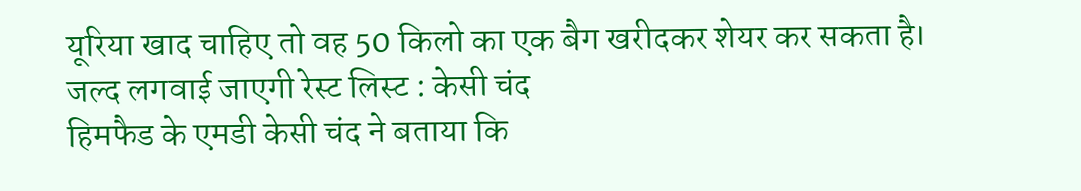यूरिया खाद चाहिए तो वह 50 किलो का एक बैग खरीदकर शेयर कर सकता है।
जल्द लगवाई जाएगी रेस्ट लिस्ट : केसी चंद
हिमफैड के एमडी केसी चंद ने बताया कि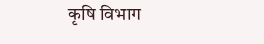कृषि विभाग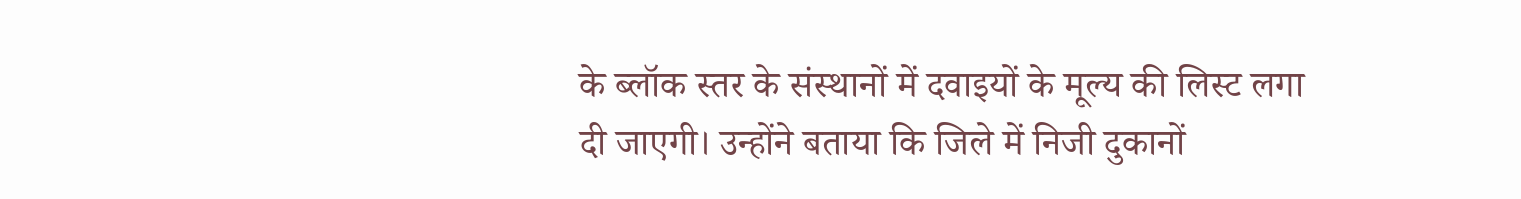के ब्लॉक स्तर के संस्थानों में दवाइयों के मूल्य की लिस्ट लगा दी जाएगी। उन्होंने बताया कि जिले में निजी दुकानों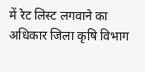में रेट लिस्ट लगवाने का अधिकार जिला कृषि विभाग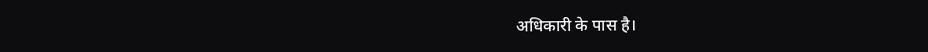अधिकारी के पास है।